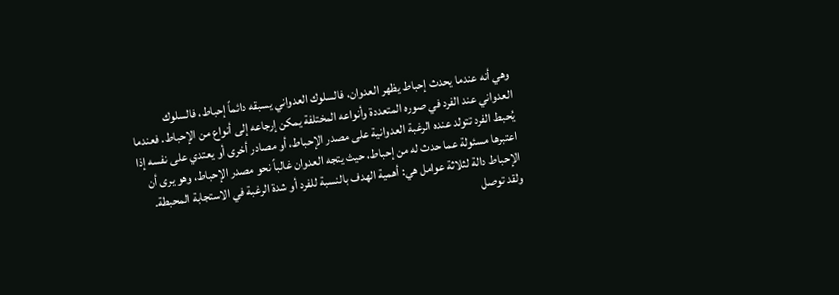وهي أنه عندما يحدث إحباط يظهر العدوان، فالسلوك العدواني يسبقه دائماً إحباط، فالسلوك العدواني عند الفرد في صوره المتعددة وأنواعه المختلفة يمكن إرجاعه إلى أنواع من الإحباط. فعندما يُحبط الفرد تتولد عنده الرغبة العدوانية على مصدر الإحباط، أو مصادر أخرى أو يعتدي على نفسه إذا اعتبرها مسئولة عما حدث له من إحباط، حيث يتجه العدوان غالباً نحو مصدر الإحباط، وهو يرى أن الإحباط دالة لثلاثة عوامل هي: أهمية الهدف بالنسبة للفرد أو شدة الرغبة في الاستجابة المحبطة. ولقد توصل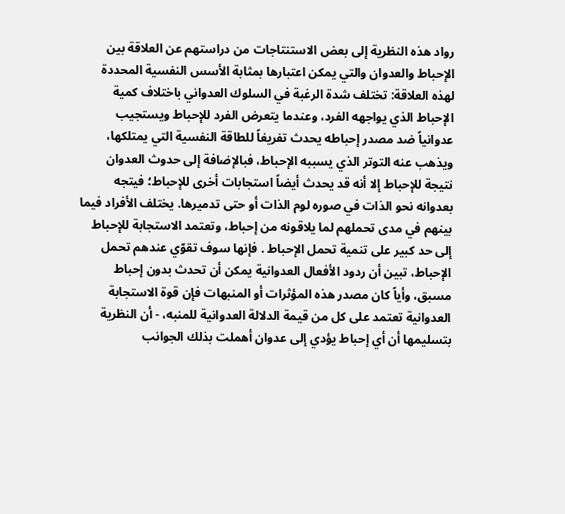رواد هذه النظرية إلى بعض الاستنتاجات من دراستهم عن العلاقة بين الإحباط والعدوان والتي يمكن اعتبارها بمثابة الأسس النفسية المحددة لهذه العلاقة: تختلف شدة الرغبة في السلوك العدواني باختلاف كمية الإحباط الذي يواجهه الفرد، وعندما يتعرض الفرد للإحباط ويستجيب عدوانياً ضد مصدر إحباطه يحدث تفريغاً للطاقة النفسية التي يمتلكها، ويذهب عنه التوتر الذي يسببه الإحباط، فبالإضافة إلى حدوث العدوان نتيجة للإحباط إلا أنه قد يحدث أيضاً استجابات أخرى للإحباط؛ فيتجه بعدوانه نحو الذات في صوره لوم الذات أو حتى تدميرها. يختلف الأفراد فيما بينهم في مدى تحملهم لما يلاقونه من إحباط، وتعتمد الاستجابة للإحباط إلى حد كبير على تنمية تحمل الإحباط . فإنها سوف تقوّي عندهم تحمل الإحباط، تبين أن ردود الأفعال العدوانية يمكن أن تحدث بدون إحباط مسبق، وأياً كان مصدر هذه المؤثرات أو المنبهات فإن قوة الاستجابة العدوانية تعتمد على كل من قيمة الدلالة العدوانية للمنبه، - أن النظرية بتسليمها أن أي إحباط يؤدي إلى عدوان أهملت بذلك الجوانب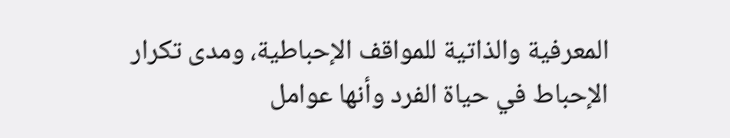المعرفية والذاتية للمواقف الإحباطية، ومدى تكرار الإحباط في حياة الفرد وأنها عوامل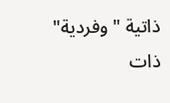ذاتية " وفردية" ذات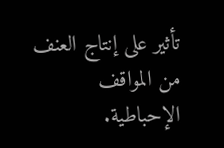تأثير على إنتاج العنف من المواقف الإحباطية.